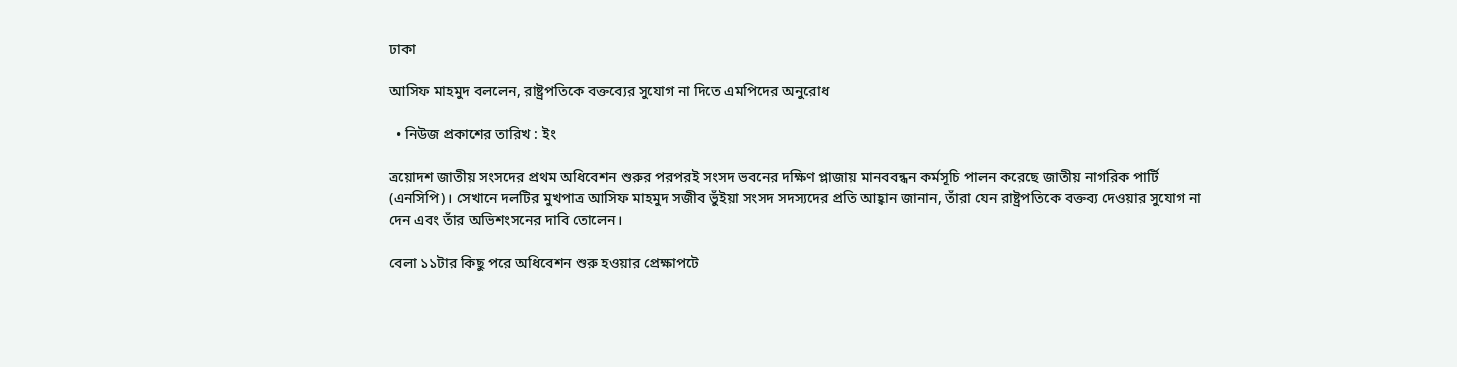ঢাকা

আসিফ মাহমুদ বললেন, রাষ্ট্রপতিকে বক্তব্যের সুযোগ না দিতে এমপিদের অনুরোধ

  • নিউজ প্রকাশের তারিখ : ইং

ত্রয়োদশ জাতীয় সংসদের প্রথম অধিবেশন শুরুর পরপরই সংসদ ভবনের দক্ষিণ প্লাজায় মানববন্ধন কর্মসূচি পালন করেছে জাতীয় নাগরিক পার্টি (এনসিপি)। সেখানে দলটির মুখপাত্র আসিফ মাহমুদ সজীব ভুঁইয়া সংসদ সদস্যদের প্রতি আহ্বান জানান, তাঁরা যেন রাষ্ট্রপতিকে বক্তব্য দেওয়ার সুযোগ না দেন এবং তাঁর অভিশংসনের দাবি তোলেন।

বেলা ১১টার কিছু পরে অধিবেশন শুরু হওয়ার প্রেক্ষাপটে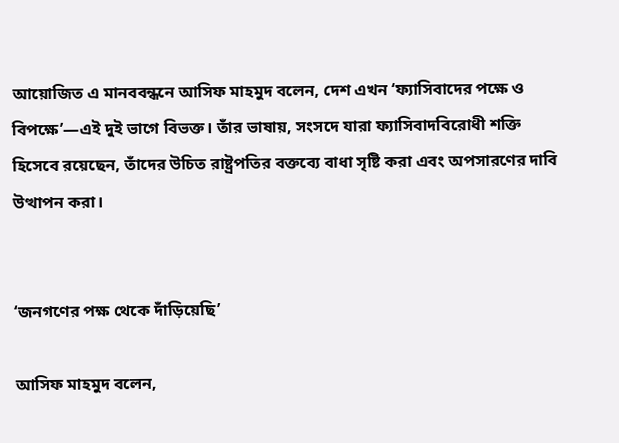আয়োজিত এ মানববন্ধনে আসিফ মাহমুদ বলেন, দেশ এখন ‘ফ্যাসিবাদের পক্ষে ও বিপক্ষে’—এই দুই ভাগে বিভক্ত। তাঁর ভাষায়, সংসদে যারা ফ্যাসিবাদবিরোধী শক্তি হিসেবে রয়েছেন, তাঁদের উচিত রাষ্ট্রপতির বক্তব্যে বাধা সৃষ্টি করা এবং অপসারণের দাবি উত্থাপন করা।


‘জনগণের পক্ষ থেকে দাঁড়িয়েছি’

আসিফ মাহমুদ বলেন,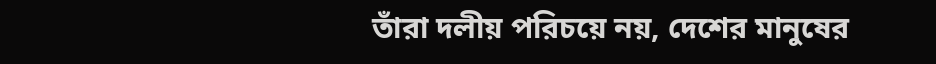তাঁরা দলীয় পরিচয়ে নয়, দেশের মানুষের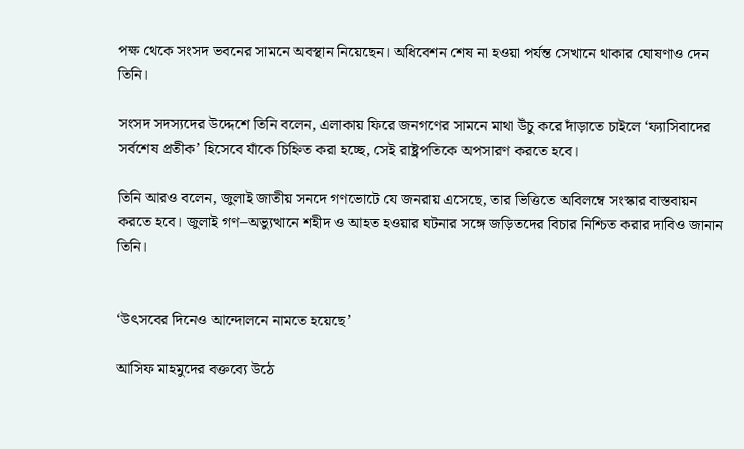পক্ষ থেকে সংসদ ভবনের সামনে অবস্থান নিয়েছেন। অধিবেশন শেষ না হওয়া পর্যন্ত সেখানে থাকার ঘোষণাও দেন তিনি।

সংসদ সদস্যদের উদ্দেশে তিনি বলেন, এলাকায় ফিরে জনগণের সামনে মাথা উঁচু করে দাঁড়াতে চাইলে ‘ফ্যাসিবাদের সর্বশেষ প্রতীক’ হিসেবে যাঁকে চিহ্নিত করা হচ্ছে, সেই রাষ্ট্রপতিকে অপসারণ করতে হবে।

তিনি আরও বলেন, জুলাই জাতীয় সনদে গণভোটে যে জনরায় এসেছে, তার ভিত্তিতে অবিলম্বে সংস্কার বাস্তবায়ন করতে হবে। জুলাই গণ–অভ্যুত্থানে শহীদ ও আহত হওয়ার ঘটনার সঙ্গে জড়িতদের বিচার নিশ্চিত করার দাবিও জানান তিনি।


‘উৎসবের দিনেও আন্দোলনে নামতে হয়েছে’

আসিফ মাহমুদের বক্তব্যে উঠে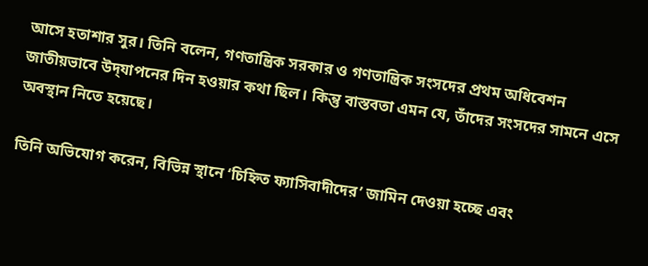আসে হতাশার সুর। তিনি বলেন, গণতান্ত্রিক সরকার ও গণতান্ত্রিক সংসদের প্রথম অধিবেশন জাতীয়ভাবে উদ্‌যাপনের দিন হওয়ার কথা ছিল। কিন্তু বাস্তবতা এমন যে, তাঁদের সংসদের সামনে এসে অবস্থান নিতে হয়েছে।

তিনি অভিযোগ করেন, বিভিন্ন স্থানে ‘চিহ্নিত ফ্যাসিবাদীদের’ জামিন দেওয়া হচ্ছে এবং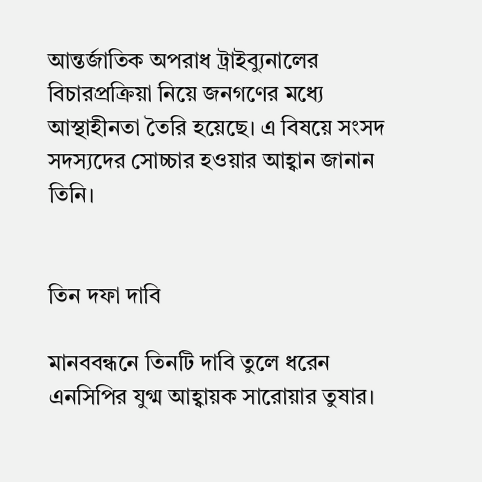আন্তর্জাতিক অপরাধ ট্রাইব্যুনালের বিচারপ্রক্রিয়া নিয়ে জনগণের মধ্যে আস্থাহীনতা তৈরি হয়েছে। এ বিষয়ে সংসদ সদস্যদের সোচ্চার হওয়ার আহ্বান জানান তিনি।


তিন দফা দাবি

মানববন্ধনে তিনটি দাবি তুলে ধরেন এনসিপির যুগ্ম আহ্বায়ক সারোয়ার তুষার।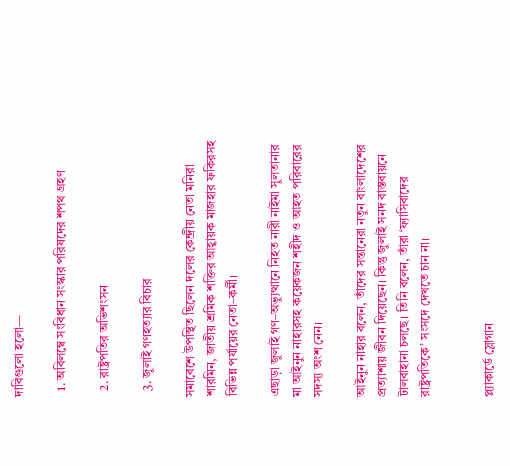দাবিগুলো হলো—

  1. অবিলম্বে সংবিধান সংস্কার পরিষদের শপথ গ্রহণ

  2. রাষ্ট্রপতির অভিশংসন

  3. জুলাই গণহত্যার বিচার

সমাবেশে উপস্থিত ছিলেন দলের কেন্দ্রীয় নেতা মনিরা শারমিন, জাতীয় শ্রমিক শক্তির আহ্বায়ক মাজহার ফকিরসহ বিভিন্ন পর্যায়ের নেতা–কর্মী।

এছাড়া জুলাই গণ–অভ্যুত্থানে নিহত নারী নাইমা সুলতানার মা আইনুন নাহারসহ কয়েকজন শহীদ ও আহত পরিবারের সদস্য অংশ নেন।

আইনুন নাহার বলেন, তাঁদের সন্তানেরা নতুন বাংলাদেশের প্রত্যাশায় জীবন দিয়েছেন। কিন্তু জুলাই সনদ বাস্তবায়নে টালবাহানা চলছে। তিনি বলেন, তাঁরা ‘ফ্যাসিবাদের রাষ্ট্রপতিকে’ সংসদে দেখতে চান না।


প্ল্যাকার্ডে স্লোগান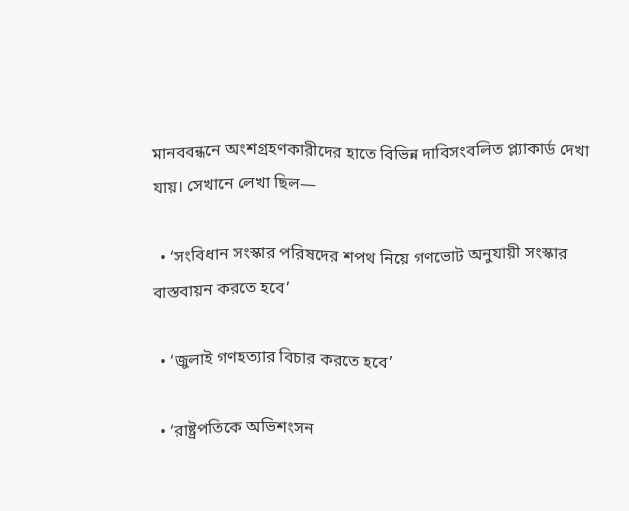মানববন্ধনে অংশগ্রহণকারীদের হাতে বিভিন্ন দাবিসংবলিত প্ল্যাকার্ড দেখা যায়। সেখানে লেখা ছিল—

  • ‘সংবিধান সংস্কার পরিষদের শপথ নিয়ে গণভোট অনুযায়ী সংস্কার বাস্তবায়ন করতে হবে’

  • ‘জুলাই গণহত্যার বিচার করতে হবে’

  • ‘রাষ্ট্রপতিকে অভিশংসন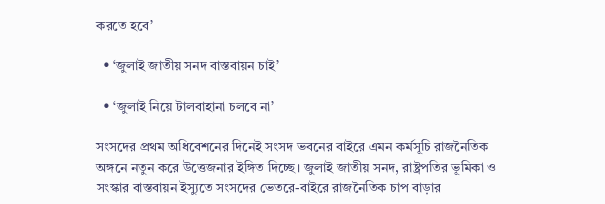করতে হবে’

  • ‘জুলাই জাতীয় সনদ বাস্তবায়ন চাই’

  • ‘জুলাই নিয়ে টালবাহানা চলবে না’

সংসদের প্রথম অধিবেশনের দিনেই সংসদ ভবনের বাইরে এমন কর্মসূচি রাজনৈতিক অঙ্গনে নতুন করে উত্তেজনার ইঙ্গিত দিচ্ছে। জুলাই জাতীয় সনদ, রাষ্ট্রপতির ভূমিকা ও সংস্কার বাস্তবায়ন ইস্যুতে সংসদের ভেতরে-বাইরে রাজনৈতিক চাপ বাড়ার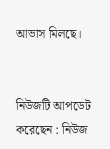আভাস মিলছে।


নিউজটি আপডেট করেছেন : নিউজ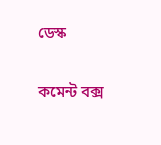ডেস্ক

কমেন্ট বক্স